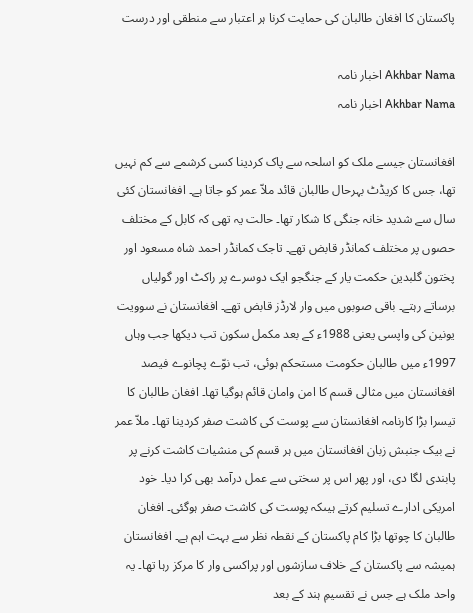پاکستان کا افغان طالبان کی حمایت کرنا ہر اعتبار سے منطقی اور درست

Akhbar Nama اخبار نامہ
Akhbar Nama اخبار نامہ

افغانستان جیسے ملک کو اسلحہ سے پاک کردینا کسی کرشمے سے کم نہیں تھا، جس کا کریڈٹ بہرحال طالبان قائد ملاّ عمر کو جاتا ہے۔ افغانستان کئی سال سے شدید خانہ جنگی کا شکار تھا۔ حالت یہ تھی کہ کابل کے مختلف حصوں پر مختلف کمانڈر قابض تھے۔ تاجک کمانڈر احمد شاہ مسعود اور پختون گلبدین حکمت یار کے جنگجو ایک دوسرے پر راکٹ اور گولیاں برساتے رہتے۔ باقی صوبوں میں وار لارڈز قابض تھے۔ افغانستان نے سوویت یونین کی واپسی یعنی 1988ء کے بعد مکمل سکون تب دیکھا جب وہاں 1997ء میں طالبان حکومت مستحکم ہوئی، تب نوّے پچانوے فیصد افغانستان میں مثالی قسم کا امن وامان قائم ہوگیا تھا۔ افغان طالبان کا تیسرا بڑا کارنامہ افغانستان سے پوست کی کاشت صفر کردینا تھا۔ ملاّ عمر نے بیک جنبش زبان افغانستان میں ہر قسم کی منشیات کاشت کرنے پر پابندی لگا دی، اور پھر اس پر سختی سے عمل درآمد بھی کرا دیا۔ خود امریکی ادارے تسلیم کرتے ہیںکہ پوست کی کاشت صفر ہوگئی۔ افغان طالبان کا چوتھا بڑا کام پاکستان کے نقطہ نظر سے بہت اہم ہے۔ افغانستان ہمیشہ سے پاکستان کے خلاف سازشوں اور پراکسی وار کا مرکز رہا تھا۔ یہ واحد ملک ہے جس نے تقسیمِ ہند کے بعد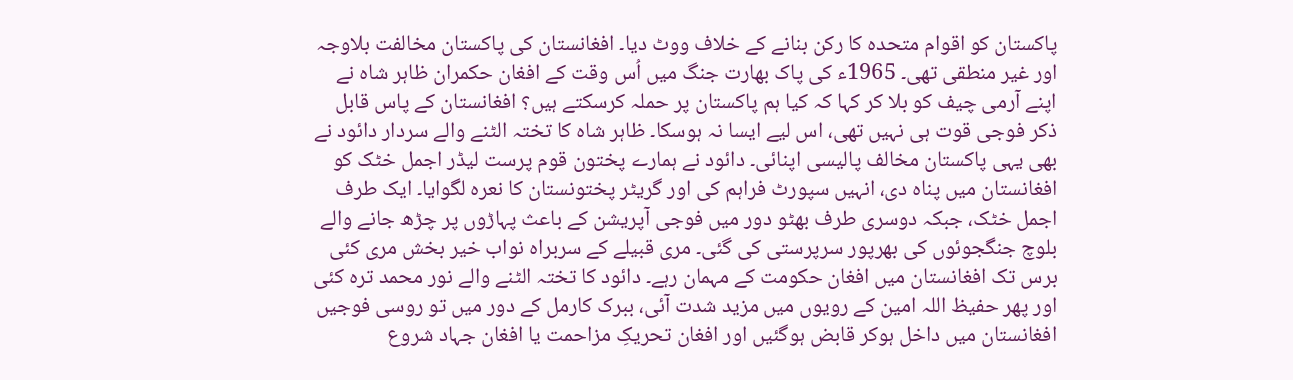پاکستان کو اقوام متحدہ کا رکن بنانے کے خلاف ووٹ دیا۔ افغانستان کی پاکستان مخالفت بلاوجہ اور غیر منطقی تھی۔ 1965ء کی پاک بھارت جنگ میں اُس وقت کے افغان حکمران ظاہر شاہ نے اپنے آرمی چیف کو بلا کر کہا کہ کیا ہم پاکستان پر حملہ کرسکتے ہیں؟ افغانستان کے پاس قابل ذکر فوجی قوت ہی نہیں تھی، اس لیے ایسا نہ ہوسکا۔ ظاہر شاہ کا تختہ الٹنے والے سردار دائود نے بھی یہی پاکستان مخالف پالیسی اپنائی۔ دائود نے ہمارے پختون قوم پرست لیڈر اجمل خٹک کو افغانستان میں پناہ دی، انہیں سپورٹ فراہم کی اور گریٹر پختونستان کا نعرہ لگوایا۔ ایک طرف اجمل خٹک، جبکہ دوسری طرف بھٹو دور میں فوجی آپریشن کے باعث پہاڑوں پر چڑھ جانے والے بلوچ جنگجوئوں کی بھرپور سرپرستی کی گئی۔ مری قبیلے کے سربراہ نواب خیر بخش مری کئی برس تک افغانستان میں افغان حکومت کے مہمان رہے۔ دائود کا تختہ الٹنے والے نور محمد ترہ کئی اور پھر حفیظ اللہ امین کے رویوں میں مزید شدت آئی، ببرک کارمل کے دور میں تو روسی فوجیں افغانستان میں داخل ہوکر قابض ہوگئیں اور افغان تحریکِ مزاحمت یا افغان جہاد شروع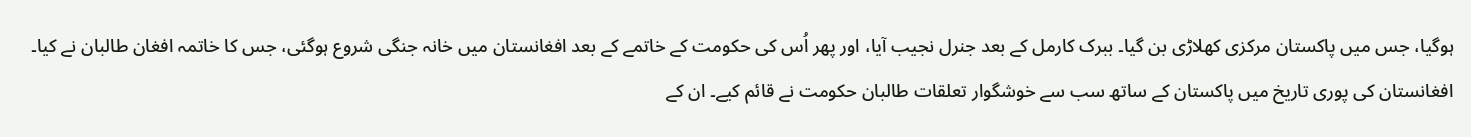ہوگیا، جس میں پاکستان مرکزی کھلاڑی بن گیا۔ ببرک کارمل کے بعد جنرل نجیب آیا، اور پھر اُس کی حکومت کے خاتمے کے بعد افغانستان میں خانہ جنگی شروع ہوگئی، جس کا خاتمہ افغان طالبان نے کیا۔ افغانستان کی پوری تاریخ میں پاکستان کے ساتھ سب سے خوشگوار تعلقات طالبان حکومت نے قائم کیے۔ ان کے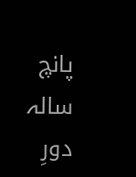پانچ سالہ دورِ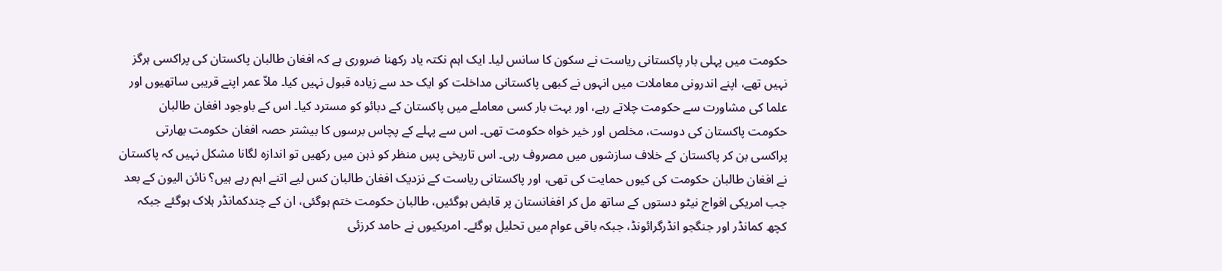حکومت میں پہلی بار پاکستانی ریاست نے سکون کا سانس لیا۔ ایک اہم نکتہ یاد رکھنا ضروری ہے کہ افغان طالبان پاکستان کی پراکسی ہرگز نہیں تھے، اپنے اندرونی معاملات میں انہوں نے کبھی پاکستانی مداخلت کو ایک حد سے زیادہ قبول نہیں کیا۔ ملاّ عمر اپنے قریبی ساتھیوں اور علما کی مشاورت سے حکومت چلاتے رہے، اور بہت بار کسی معاملے میں پاکستان کے دبائو کو مسترد کیا۔ اس کے باوجود افغان طالبان حکومت پاکستان کی دوست، مخلص اور خیر خواہ حکومت تھی۔ اس سے پہلے کے پچاس برسوں کا بیشتر حصہ افغان حکومت بھارتی پراکسی بن کر پاکستان کے خلاف سازشوں میں مصروف رہی۔ اس تاریخی پسِ منظر کو ذہن میں رکھیں تو اندازہ لگانا مشکل نہیں کہ پاکستان نے افغان طالبان حکومت کی کیوں حمایت کی تھی، اور پاکستانی ریاست کے نزدیک افغان طالبان کس لیے اتنے اہم رہے ہیں؟ نائن الیون کے بعد جب امریکی افواج نیٹو دستوں کے ساتھ مل کر افغانستان پر قابض ہوگئیں، طالبان حکومت ختم ہوگئی، ان کے چندکمانڈر ہلاک ہوگئے جبکہ کچھ کمانڈر اور جنگجو انڈرگرائونڈ، جبکہ باقی عوام میں تحلیل ہوگئے۔ امریکیوں نے حامد کرزئی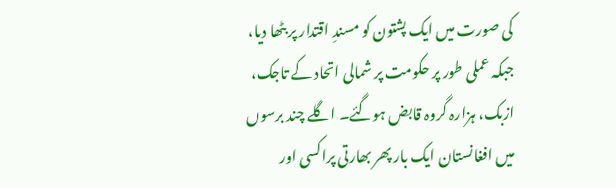کی صورت میں ایک پشتون کو مسندِ اقتدار پر بٹھا دیا، جبکہ عملی طور پر حکومت پر شمالی اتحاد کے تاجک، ازبک، ہزارہ گروہ قابض ہوگئے۔ اگلے چند برسوں میں افغانستان ایک بار پھر بھارتی پراکسی اور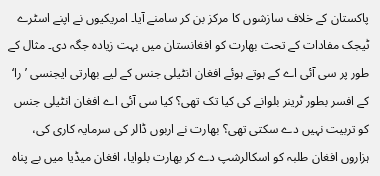پاکستان کے خلاف سازشوں کا مرکز بن کر سامنے آیا۔ امریکیوں نے اپنے اسٹرے ٹیجک مفادات کے تحت بھارت کو افغانستان میں بہت زیادہ جگہ دی۔ مثال کے طور پر سی آئی اے کے ہوتے ہوئے افغان انٹیلی جنس کے لیے بھارتی ایجنسی ’را‘ کے افسر بطور ٹرینر بلوانے کی کیا تک تھی؟ کیا سی آئی اے افغان انٹیلی جنس کو تربیت نہیں دے سکتی تھی؟ بھارت نے اربوں ڈالر کی سرمایہ کاری کی، ہزاروں افغان طلبہ کو اسکالرشپ دے کر بھارت بلوایا، افغان میڈیا میں بے پناہ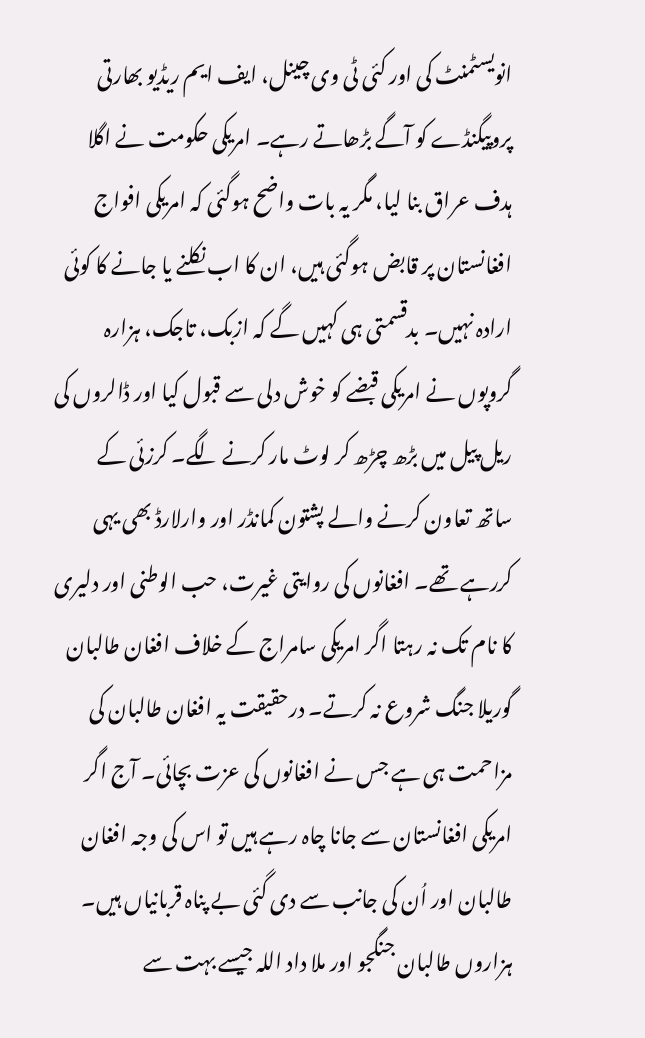انویسٹمنٹ کی اور کئی ٹی وی چینل، ایف ایم ریڈیو بھارتی پروپیگنڈے کو آگے بڑھاتے رہے۔ امریکی حکومت نے اگلا ہدف عراق بنا لیا، مگر یہ بات واضح ہوگئی کہ امریکی افواج افغانستان پر قابض ہوگئی ہیں، ان کا اب نکلنے یا جانے کا کوئی ارادہ نہیں۔ بدقسمتی ہی کہیں گے کہ ازبک، تاجک، ہزارہ گروپوں نے امریکی قبضے کو خوش دلی سے قبول کیا اور ڈالروں کی ریل پیل میں بڑھ چڑھ کر لوٹ مار کرنے لگے۔ کرزئی کے ساتھ تعاون کرنے والے پشتون کمانڈر اور وارلارڈ بھی یہی کررہے تھے۔ افغانوں کی روایتی غیرت، حب الوطنی اور دلیری کا نام تک نہ رہتا اگر امریکی سامراج کے خلاف افغان طالبان گوریلا جنگ شروع نہ کرتے۔ درحقیقت یہ افغان طالبان کی مزاحمت ہی ہے جس نے افغانوں کی عزت بچائی۔ آج اگر امریکی افغانستان سے جانا چاہ رہے ہیں تو اس کی وجہ افغان طالبان اور اُن کی جانب سے دی گئی بے پناہ قربانیاں ہیں۔ ہزاروں طالبان جنگجو اور ملا داد اللہ جیسے بہت سے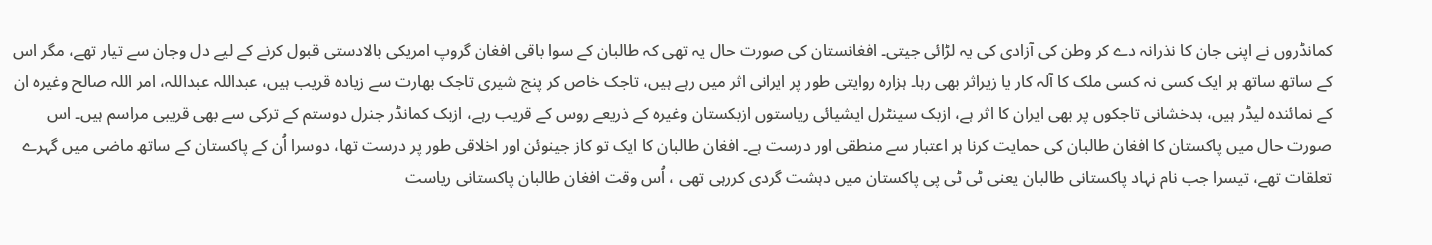کمانڈروں نے اپنی جان کا نذرانہ دے کر وطن کی آزادی کی یہ لڑائی جیتی۔ افغانستان کی صورت حال یہ تھی کہ طالبان کے سوا باقی افغان گروپ امریکی بالادستی قبول کرنے کے لیے دل وجان سے تیار تھے، مگر اس کے ساتھ ساتھ ہر ایک کسی نہ کسی ملک کا آلہ کار یا زیراثر بھی رہا۔ ہزارہ روایتی طور پر ایرانی اثر میں رہے ہیں، تاجک خاص کر پنج شیری تاجک بھارت سے زیادہ قریب ہیں، عبداللہ عبداللہ، امر اللہ صالح وغیرہ ان کے نمائندہ لیڈر ہیں، بدخشانی تاجکوں پر بھی ایران کا اثر ہے، ازبک سینٹرل ایشیائی ریاستوں ازبکستان وغیرہ کے ذریعے روس کے قریب رہے، ازبک کمانڈر جنرل دوستم کے ترکی سے بھی قریبی مراسم ہیں۔ اس صورت حال میں پاکستان کا افغان طالبان کی حمایت کرنا ہر اعتبار سے منطقی اور درست ہے۔ افغان طالبان کا ایک تو کاز جینوئن اور اخلاقی طور پر درست تھا، دوسرا اُن کے پاکستان کے ساتھ ماضی میں گہرے تعلقات تھے، تیسرا جب نام نہاد پاکستانی طالبان یعنی ٹی ٹی پی پاکستان میں دہشت گردی کررہی تھی ، اُس وقت افغان طالبان پاکستانی ریاست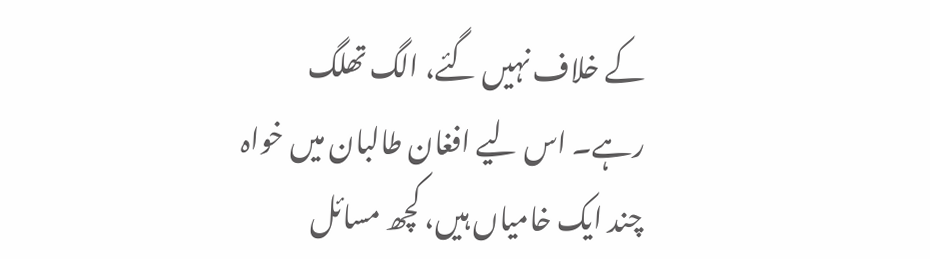کے خلاف نہیں گئے، الگ تھلگ رہے۔ اس لیے افغان طالبان میں خواہ چند ایک خامیاں ہیں، کچھ مسائل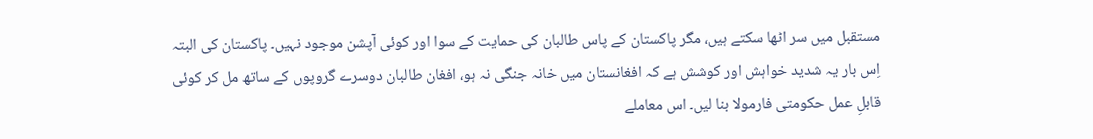مستقبل میں سر اٹھا سکتے ہیں، مگر پاکستان کے پاس طالبان کی حمایت کے سوا اور کوئی آپشن موجود نہیں۔ پاکستان کی البتہ اِس بار یہ شدید خواہش اور کوشش ہے کہ افغانستان میں خانہ جنگی نہ ہو، افغان طالبان دوسرے گروپوں کے ساتھ مل کر کوئی قابلِ عمل حکومتی فارمولا بنا لیں۔ اس معاملے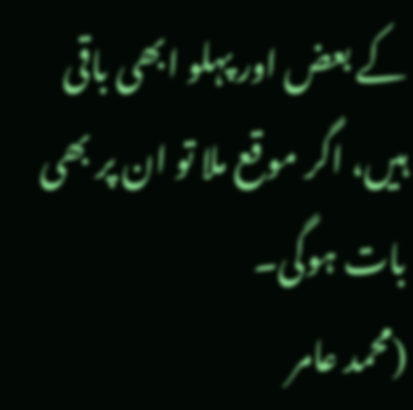کے بعض اور پہلو ابھی باقی ہیں، اگر موقع ملا تو ان پر بھی بات ہوگی۔
(محمد عامر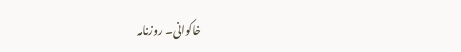خاکوانی۔ روزنامہ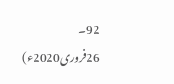92۔ 26فروری2020ء)